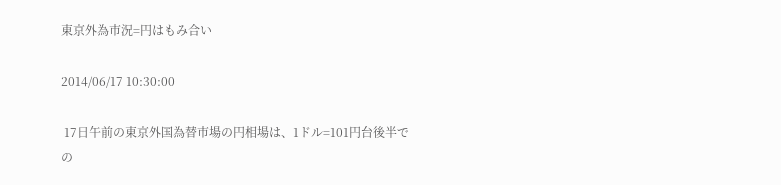東京外為市況=円はもみ合い

2014/06/17 10:30:00

 17日午前の東京外国為替市場の円相場は、1ドル=101円台後半での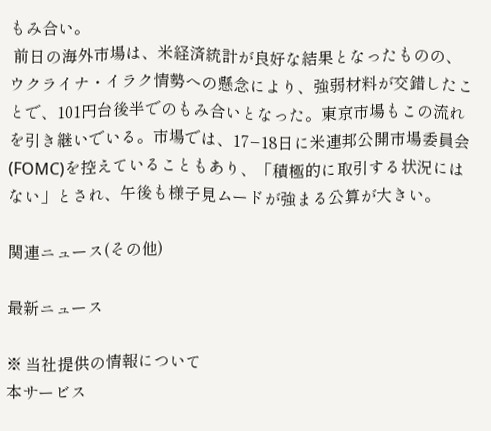もみ合い。
 前日の海外市場は、米経済統計が良好な結果となったものの、ウクライナ・イラク情勢への懸念により、強弱材料が交錯したことで、101円台後半でのもみ合いとなった。東京市場もこの流れを引き継いでいる。市場では、17−18日に米連邦公開市場委員会(FOMC)を控えていることもあり、「積極的に取引する状況にはない」とされ、午後も様子見ムードが強まる公算が大きい。

関連ニュース(その他)

最新ニュース

※ 当社提供の情報について
本サービス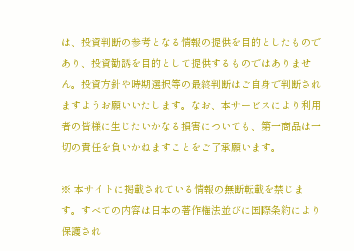は、投資判断の参考となる情報の提供を目的としたものであり、投資勧誘を目的として提供するものではありません。投資方針や時期選択等の最終判断はご自身で判断されますようお願いいたします。なお、本サービスにより利用者の皆様に生じたいかなる損害についても、第一商品は一切の責任を負いかねますことをご了承願います。

※ 本サイトに掲載されている情報の無断転載を禁じます。すべての内容は日本の著作権法並びに国際条約により保護され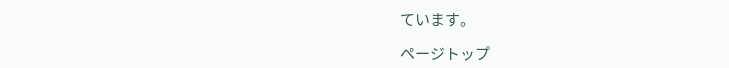ています。

ページトップ